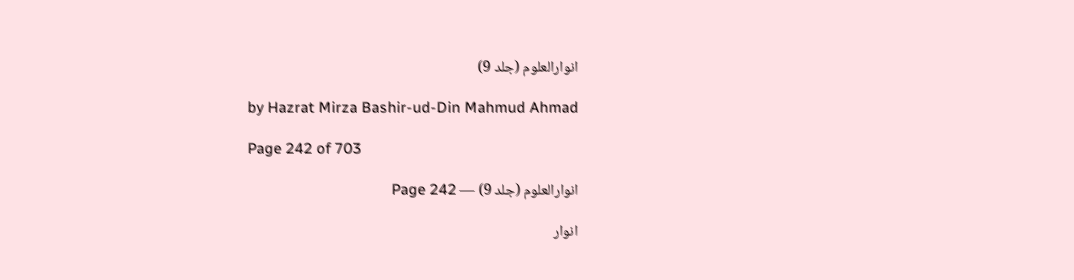انوارالعلوم (جلد 9)

by Hazrat Mirza Bashir-ud-Din Mahmud Ahmad

Page 242 of 703

انوارالعلوم (جلد 9) — Page 242

انوار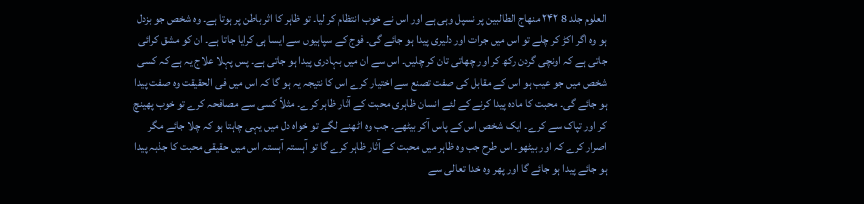العلوم جلد 8 ۲۴۲ منهاج الطالبين پر نسپل وہی ہے اور اس نے خوب انتظام کر لیا۔ تو ظاہر کا اثر باطن پر ہوتا ہے۔ وہ شخص جو بزدل ہو وہ اگر اکڑ کر چلے تو اس میں جرات اور دلیری پیدا ہو جائے گی۔ فوج کے سپاہیوں سے ایسا ہی کرایا جاتا ہے۔ ان کو مشق کرائی جاتی ہے کہ اونچی گردن رکھ کر اور چھاتی تان کر چلیں۔ اس سے ان میں بہادری پیدا ہو جاتی ہے۔ پس پہلا علاج یہ ہے کہ کسی شخص میں جو عیب ہو اس کے مقابل کی صفت تصنع سے اختیار کرے اس کا نتیجہ یہ ہو گا کہ اس میں فی الحقیقت وہ صفت پیدا ہو جائے گی۔ محبت کا مادہ پیدا کرنے کے لئے انسان ظاہری محبت کے آثار ظاہر کرے۔ مثلاً کسی سے مصافحہ کرے تو خوب پھینچ کر اور تپاک سے کرے۔ ایک شخص اس کے پاس آکر بیٹھے۔ جب وہ اٹھنے لگے تو خواہ دل میں یہی چاہتا ہو کہ چلا جائے مگر اصرار کرے کہ اور بیٹھو۔ اس طرح جب وہ ظاہر میں محبت کے آثار ظاہر کرے گا تو آہستہ آہستہ اس میں حقیقی محبت کا جذبہ پیدا ہو جائے پیدا ہو جائے گا اور پھر وہ خدا تعالی سے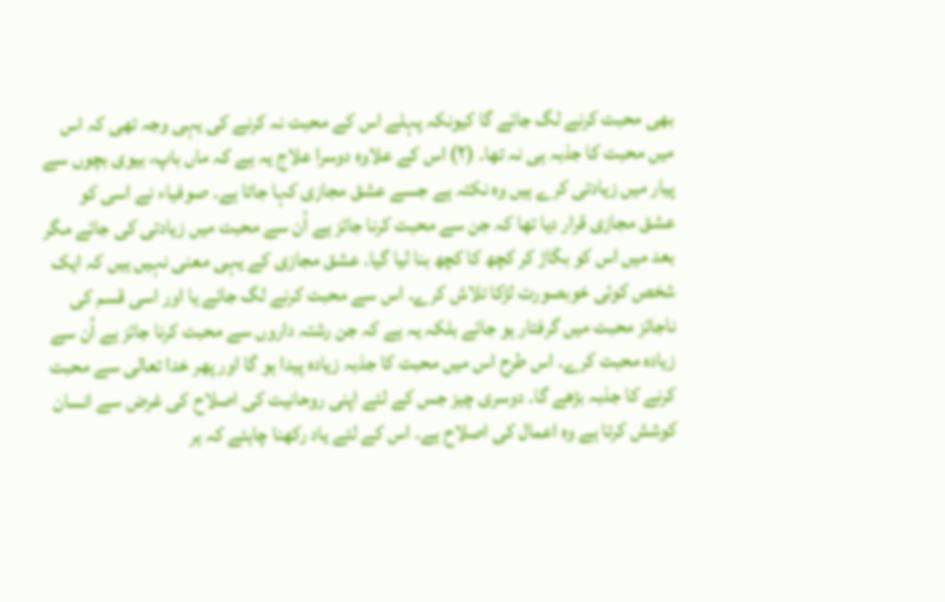بھی محبت کرنے لگ جائے گا کیونکہ پہلے اس کے محبت نہ کرنے کی یہی وجہ تھی کہ اس میں محبت کا جذبہ ہی نہ تھا۔ (۲) اس کے علاوہ دوسرا علاج یہ ہے کہ ماں باپ، بیوی بچوں سے پیار میں زیادتی کرے ہیں وہ نکتہ ہے جسے عشق مجازی کہا جاتا ہے۔ صوفیاء نے اسی کو عشق مجازی قرار دیا تھا کہ جن سے محبت کرنا جائز ہے اُن سے محبت میں زیادتی کی جائے مگر بعد میں اس کو بگاڑ کر کچھ کا کچھ بنا لیا گیا۔ عشق مجازی کے یہی معنی نہیں ہیں کہ ایک شخص کوئی خوبصورت لڑکا تلاش کرے۔ اس سے محبت کرنے لگ جائے یا اور اسی قسم کی ناجائز محبت میں گرفتار ہو جائے بلکہ یہ ہے کہ جن رشتہ داروں سے محبت کرنا جائز ہے اُن سے زیادہ محبت کرے۔ اس طرح اس میں محبت کا جذبہ زیادہ پیدا ہو گا اور پھر خدا تعالی سے محبت کرنے کا جذبہ بڑھے گا۔ دوسری چیز جس کے لئے اپنی روحانیت کی اصلاح کی غرض سے انسان کوشش کرتا ہے وہ اعمال کی اصلاح ہے۔ اس کے لئے یاد رکھنا چاہئے کہ ہر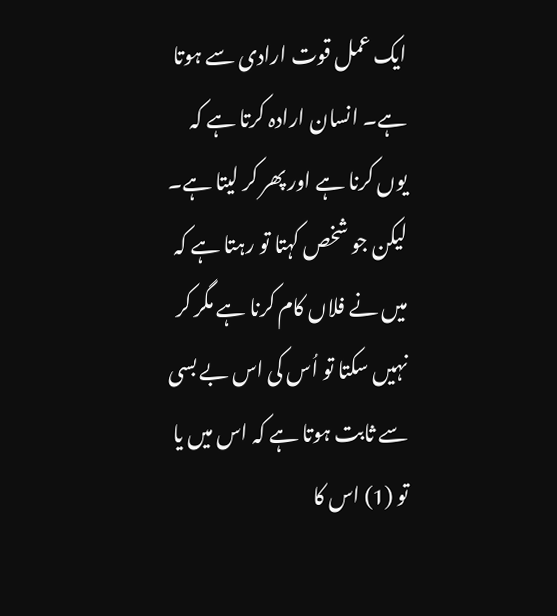ایک عمل قوت ارادی سے ہوتا ہے۔ انسان ارادہ کرتا ہے کہ یوں کرنا ہے اور پھر کر لیتا ہے۔ لیکن جو شخص کہتا تو رہتا ہے کہ میں نے فلاں کام کرنا ہے مگر کر نہیں سکتا تو اُس کی اس بے بسی سے ثابت ہوتا ہے کہ اس میں یا تو (1) اس کا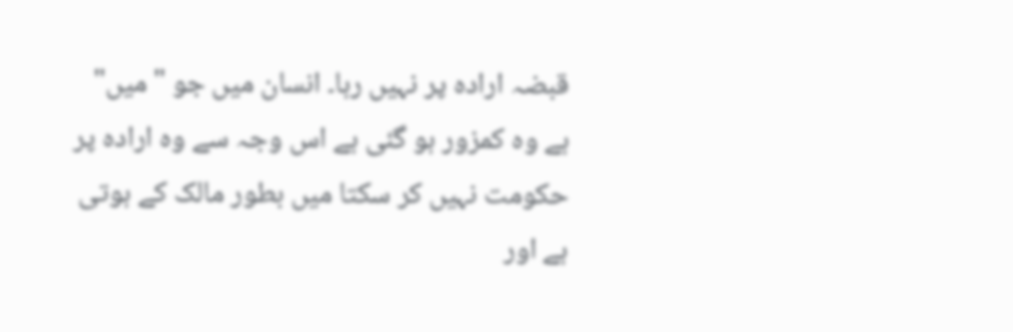قبضہ ارادہ پر نہیں رہا۔ انسان میں جو "میں" ہے وہ کمزور ہو گئی ہے اس وجہ سے وہ ارادہ پر حکومت نہیں کر سکتا میں بطور مالک کے ہوتی ہے اور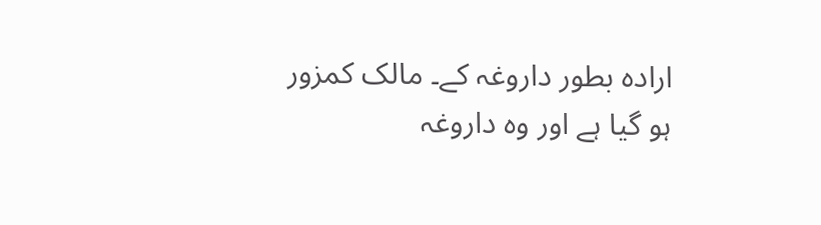ارادہ بطور داروغہ کے۔ مالک کمزور ہو گیا ہے اور وہ داروغہ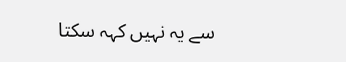سے یہ نہیں کہہ سکتا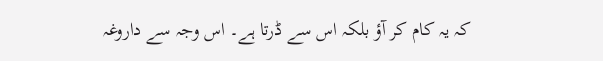کہ یہ کام کر آؤ بلکہ اس سے ڈرتا ہے۔ اس وجہ سے داروغہ